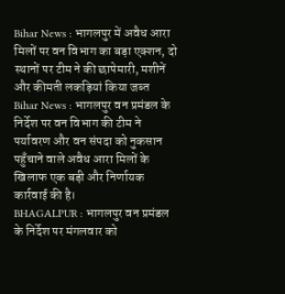Bihar News : भागलपुर में अवैध आरा मिलों पर वन विभाग का बड़ा एक्शन, दो स्थानों पर टीम ने की छापेमारी, मशीनें और कीमती लकड़ियां किया जब्त
Bihar News : भागलपुर वन प्रमंडल के निर्देश पर वन विभाग की टीम ने पर्यावरण और वन संपदा को नुकसान पहुँचाने वाले अवैध आरा मिलों के खिलाफ एक बड़ी और निर्णायक कार्रवाई की है।
BHAGALPUR : भागलपुर वन प्रमंडल के निर्देश पर मंगलवार को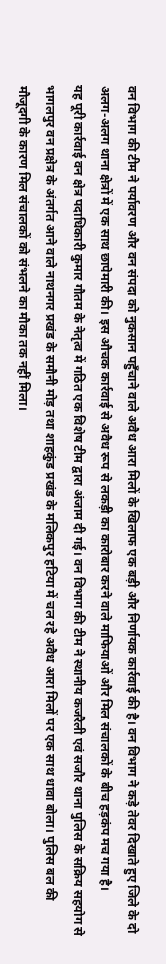वन विभाग की टीम ने पर्यावरण और वन संपदा को नुकसान पहुँचाने वाले अवैध आरा मिलों के खिलाफ एक बड़ी और निर्णायक कार्रवाई की है। वन विभाग ने कड़े तेवर दिखाते हुए जिले के दो अलग-अलग थाना क्षेत्रों में एक साथ छापेमारी की। इस औचक कार्रवाई से अवैध रूप से लकड़ी का कारोबार करने वाले माफियाओं और मिल संचालकों के बीच हड़कंप मच गया है।
यह पूरी कार्रवाई वन क्षेत्र पदाधिकारी कुमार गौतम के नेतृत्व में गठित एक विशेष टीम द्वारा अंजाम दी गई। वन विभाग की टीम ने स्थानीय कजरैली एवं सजौर थाना पुलिस के सक्रिय सहयोग से भागलपुर वन प्रक्षेत्र के अंतर्गत आने वाले नाथनगर प्रखंड के समौनी मोड़ तथा शाहकुंड प्रखंड के मलिकपुर हटिया में चल रहे अवैध आरा मिलों पर एक साथ धावा बोला। पुलिस बल की मौजूदगी के कारण मिल संचालकों को संभलने का मौका तक नहीं मिला।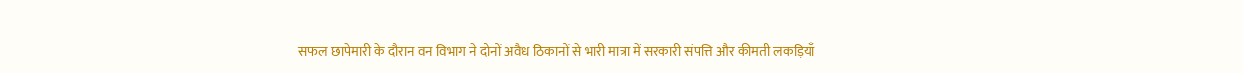सफल छापेमारी के दौरान वन विभाग ने दोनों अवैध ठिकानों से भारी मात्रा में सरकारी संपत्ति और कीमती लकड़ियाँ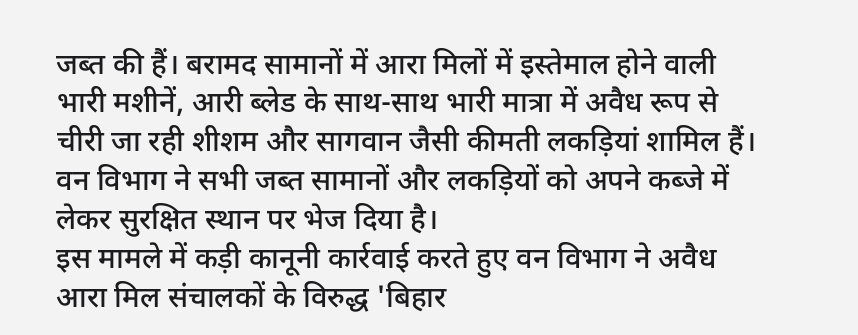जब्त की हैं। बरामद सामानों में आरा मिलों में इस्तेमाल होने वाली भारी मशीनें, आरी ब्लेड के साथ-साथ भारी मात्रा में अवैध रूप से चीरी जा रही शीशम और सागवान जैसी कीमती लकड़ियां शामिल हैं। वन विभाग ने सभी जब्त सामानों और लकड़ियों को अपने कब्जे में लेकर सुरक्षित स्थान पर भेज दिया है।
इस मामले में कड़ी कानूनी कार्रवाई करते हुए वन विभाग ने अवैध आरा मिल संचालकों के विरुद्ध 'बिहार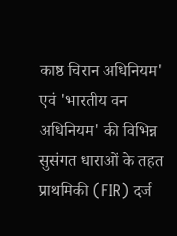काष्ठ चिरान अधिनियम' एवं 'भारतीय वन अधिनियम' की विभिन्न सुसंगत धाराओं के तहत प्राथमिकी (FIR) दर्ज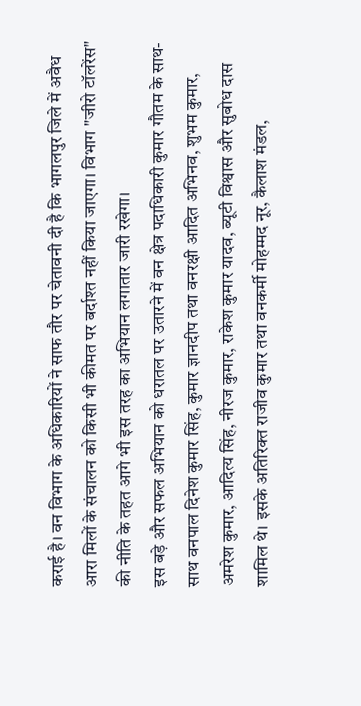कराई है। वन विभाग के अधिकारियों ने साफ तौर पर चेतावनी दी है कि भागलपुर जिले में अवैध आरा मिलों के संचालन को किसी भी कीमत पर बर्दाश्त नहीं किया जाएगा। विभाग "जीरो टॉलरेंस" की नीति के तहत आगे भी इस तरह का अभियान लगातार जारी रखेगा।
इस बड़े और सफल अभियान को धरातल पर उतारने में वन क्षेत्र पदाधिकारी कुमार गौतम के साथ-साथ वनपाल दिनेश कुमार सिंह, कुमार ज्ञानदीप तथा वनरक्षी आदित अभिनव, शुभम कुमार, अमरेश कुमार, आदित्य सिंह, नीरज कुमार, राकेश कुमार यादव, ब्यूटी विश्वास और सुबोध दास शामिल थे। इसके अतिरिक्त राजीव कुमार तथा वनकर्मी मोहम्मद नूर, कैलाश मंडल,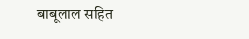बाबूलाल सहित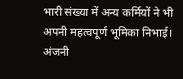भारी संख्या में अन्य कर्मियों ने भी अपनी महत्वपूर्ण भूमिका निभाई।
अंजनी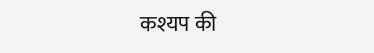कश्यप की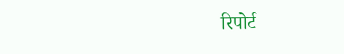रिपोर्ट